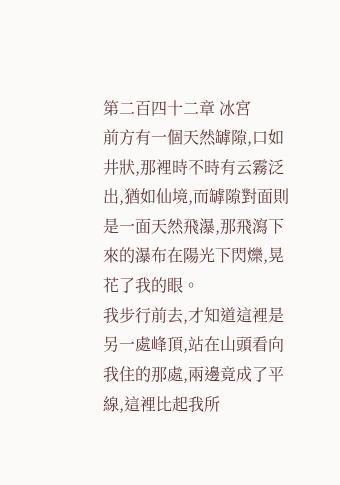第二百四十二章 冰宮
前方有一個天然罅隙,口如井狀,那裡時不時有云霧泛出,猶如仙境,而罅隙對面則是一面天然飛瀑,那飛瀉下來的瀑布在陽光下閃爍,晃花了我的眼。
我步行前去,才知道這裡是另一處峰頂,站在山頭看向我住的那處,兩邊竟成了平線,這裡比起我所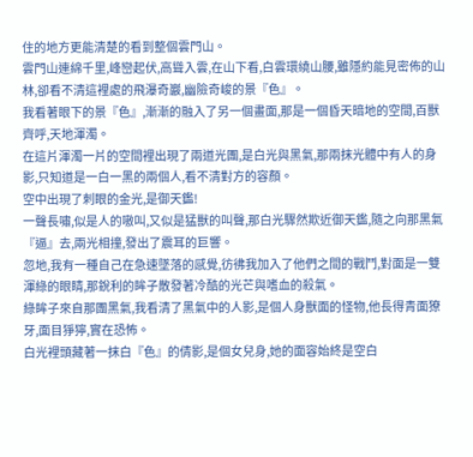住的地方更能清楚的看到整個雲門山。
雲門山連綿千里,峰巒起伏,高聳入雲,在山下看,白雲環繞山腰,雖隱約能見密佈的山林,卻看不清這裡處的飛瀑奇巖,幽險奇峻的景『色』。
我看著眼下的景『色』,漸漸的融入了另一個畫面,那是一個昏天暗地的空間,百獸齊呼,天地渾濁。
在這片渾濁一片的空間裡出現了兩道光團,是白光與黑氣,那兩抹光體中有人的身影,只知道是一白一黑的兩個人,看不清對方的容顏。
空中出現了刺眼的金光,是御天鑑!
一聲長嘯,似是人的嗷叫,又似是猛獸的叫聲,那白光驟然欺近御天鑑,隨之向那黑氣『逼』去,兩光相撞,發出了震耳的巨響。
忽地,我有一種自己在急速墜落的感覺,彷彿我加入了他們之間的戰鬥,對面是一雙渾綠的眼睛,那銳利的眸子散發著冷酷的光芒與嗜血的殺氣。
綠眸子來自那團黑氣,我看清了黑氣中的人影,是個人身獸面的怪物,他長得青面獠牙,面目猙獰,實在恐怖。
白光裡頭藏著一抹白『色』的倩影,是個女兒身,她的面容始終是空白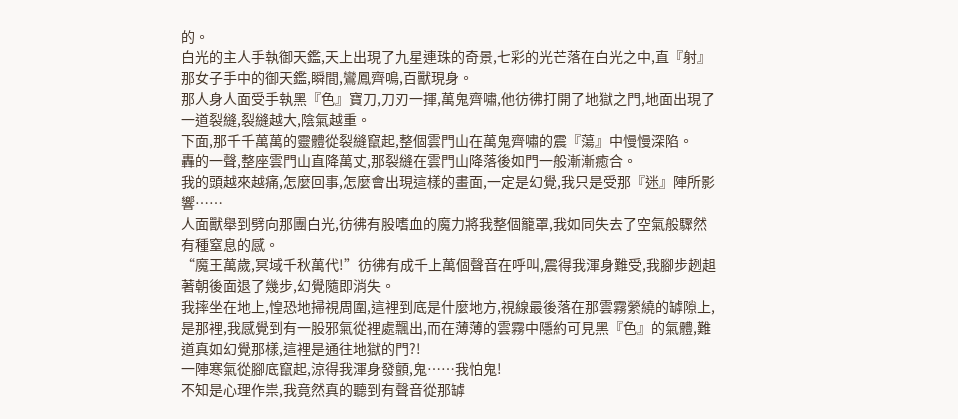的。
白光的主人手執御天鑑,天上出現了九星連珠的奇景,七彩的光芒落在白光之中,直『射』那女子手中的御天鑑,瞬間,鸞鳳齊鳴,百獸現身。
那人身人面受手執黑『色』寶刀,刀刃一揮,萬鬼齊嘯,他彷彿打開了地獄之門,地面出現了一道裂縫,裂縫越大,陰氣越重。
下面,那千千萬萬的靈體從裂縫竄起,整個雲門山在萬鬼齊嘯的震『蕩』中慢慢深陷。
轟的一聲,整座雲門山直降萬丈,那裂縫在雲門山降落後如門一般漸漸癒合。
我的頭越來越痛,怎麼回事,怎麼會出現這樣的畫面,一定是幻覺,我只是受那『迷』陣所影響……
人面獸舉到劈向那團白光,彷彿有股嗜血的魔力將我整個籠罩,我如同失去了空氣般驟然有種窒息的感。
“魔王萬歲,冥域千秋萬代!”彷彿有成千上萬個聲音在呼叫,震得我渾身難受,我腳步趔趄著朝後面退了幾步,幻覺隨即消失。
我摔坐在地上,惶恐地掃視周圍,這裡到底是什麼地方,視線最後落在那雲霧縈繞的罅隙上,是那裡,我感覺到有一股邪氣從裡處飄出,而在薄薄的雲霧中隱約可見黑『色』的氣體,難道真如幻覺那樣,這裡是通往地獄的門?!
一陣寒氣從腳底竄起,涼得我渾身發顫,鬼……我怕鬼!
不知是心理作祟,我竟然真的聽到有聲音從那罅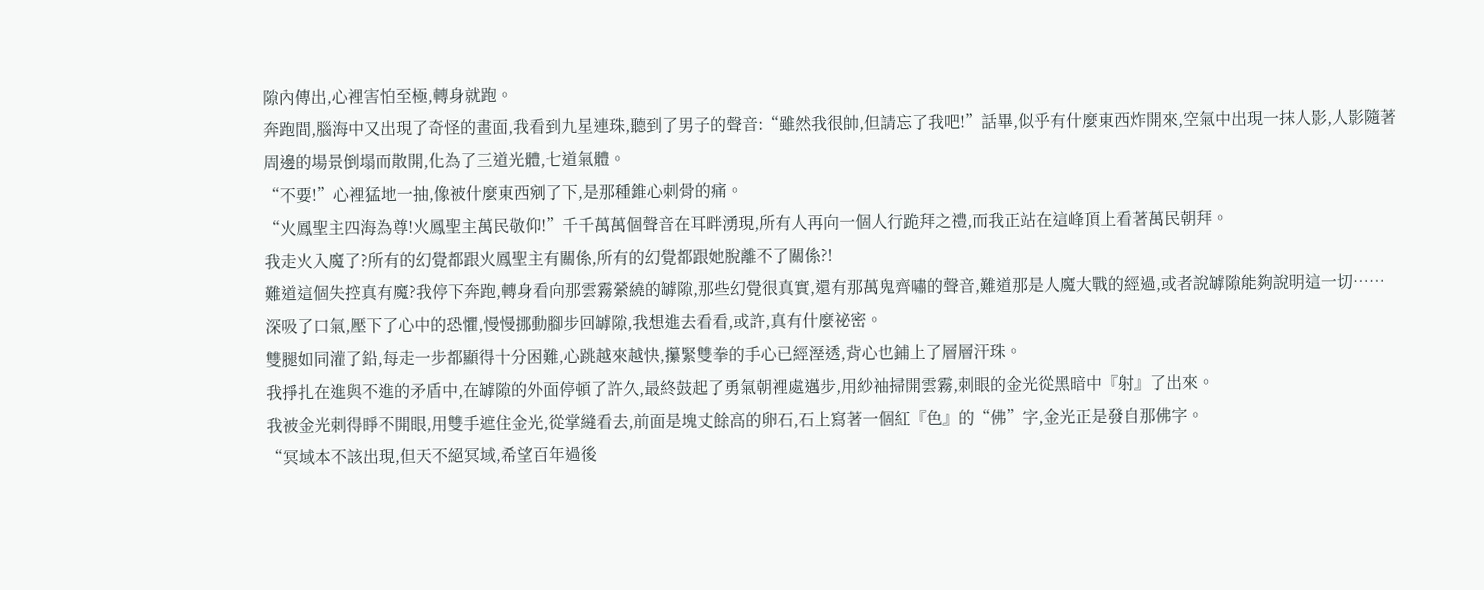隙內傳出,心裡害怕至極,轉身就跑。
奔跑間,腦海中又出現了奇怪的畫面,我看到九星連珠,聽到了男子的聲音:“雖然我很帥,但請忘了我吧!”話畢,似乎有什麼東西炸開來,空氣中出現一抹人影,人影隨著周邊的場景倒塌而散開,化為了三道光體,七道氣體。
“不要!”心裡猛地一抽,像被什麼東西剜了下,是那種錐心刺骨的痛。
“火鳳聖主四海為尊!火鳳聖主萬民敬仰!”千千萬萬個聲音在耳畔湧現,所有人再向一個人行跪拜之禮,而我正站在這峰頂上看著萬民朝拜。
我走火入魔了?所有的幻覺都跟火鳳聖主有關係,所有的幻覺都跟她脫離不了關係?!
難道這個失控真有魔?我停下奔跑,轉身看向那雲霧縈繞的罅隙,那些幻覺很真實,還有那萬鬼齊嘯的聲音,難道那是人魔大戰的經過,或者說罅隙能夠說明這一切……
深吸了口氣,壓下了心中的恐懼,慢慢挪動腳步回罅隙,我想進去看看,或許,真有什麼祕密。
雙腿如同灌了鉛,每走一步都顯得十分困難,心跳越來越快,攥緊雙拳的手心已經溼透,背心也鋪上了層層汗珠。
我掙扎在進與不進的矛盾中,在罅隙的外面停頓了許久,最終鼓起了勇氣朝裡處邁步,用紗袖掃開雲霧,刺眼的金光從黑暗中『射』了出來。
我被金光刺得睜不開眼,用雙手遮住金光,從掌縫看去,前面是塊丈餘高的卵石,石上寫著一個紅『色』的“佛”字,金光正是發自那佛字。
“冥域本不該出現,但天不絕冥域,希望百年過後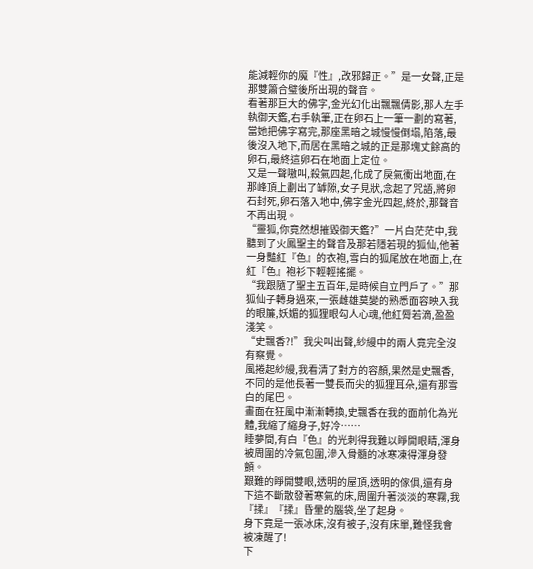能減輕你的魔『性』,改邪歸正。”是一女聲,正是那雙簫合璧後所出現的聲音。
看著那巨大的佛字,金光幻化出飄飄倩影,那人左手執御天鑑,右手執筆,正在卵石上一筆一劃的寫著,當她把佛字寫完,那座黑暗之城慢慢倒塌,陷落,最後沒入地下,而居在黑暗之城的正是那塊丈餘高的卵石,最終這卵石在地面上定位。
又是一聲嗷叫,殺氣四起,化成了戾氣衝出地面,在那峰頂上劃出了罅隙,女子見狀,念起了咒語,將卵石封死,卵石落入地中,佛字金光四起,終於,那聲音不再出現。
“靈狐,你竟然想摧毀御天鑑?”一片白茫茫中,我聽到了火鳳聖主的聲音及那若隱若現的狐仙,他著一身豔紅『色』的衣袍,雪白的狐尾放在地面上,在紅『色』袍衫下輕輕搖擺。
“我跟隨了聖主五百年,是時候自立門戶了。”那狐仙子轉身過來,一張雌雄莫變的熟悉面容映入我的眼簾,妖媚的狐狸眼勾人心魂,他紅脣若滴,盈盈淺笑。
“史飄香?!”我尖叫出聲,紗縵中的兩人竟完全沒有察覺。
風捲起紗縵,我看清了對方的容顏,果然是史飄香,不同的是他長著一雙長而尖的狐狸耳朵,還有那雪白的尾巴。
畫面在狂風中漸漸轉換,史飄香在我的面前化為光體,我縮了縮身子,好冷……
睡夢間,有白『色』的光刺得我難以睜開眼睛,渾身被周圍的冷氣包圍,滲入骨髓的冰寒凍得渾身發顫。
艱難的睜開雙眼,透明的屋頂,透明的傢俱,還有身下這不斷散發著寒氣的床,周圍升著淡淡的寒霧,我『揉』『揉』昏暈的腦袋,坐了起身。
身下竟是一張冰床,沒有被子,沒有床單,難怪我會被凍醒了!
下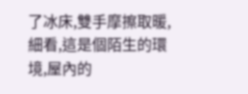了冰床,雙手摩擦取暖,細看,這是個陌生的環境,屋內的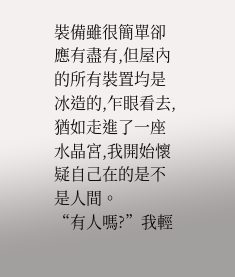裝備雖很簡單卻應有盡有,但屋內的所有裝置均是冰造的,乍眼看去,猶如走進了一座水晶宮,我開始懷疑自己在的是不是人間。
“有人嗎?”我輕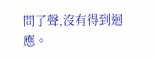問了聲,沒有得到迴應。